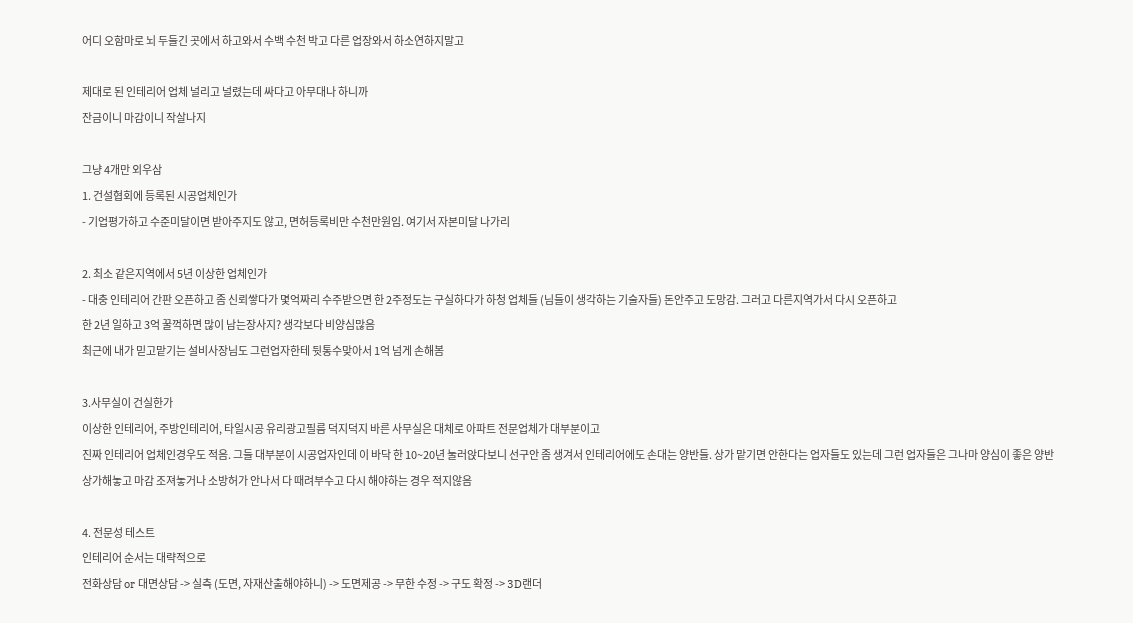어디 오함마로 뇌 두들긴 곳에서 하고와서 수백 수천 박고 다른 업장와서 하소연하지말고

제대로 된 인테리어 업체 널리고 널렸는데 싸다고 아무대나 하니까
잔금이니 마감이니 작살나지

그냥 4개만 외우삼
1. 건설협회에 등록된 시공업체인가
- 기업평가하고 수준미달이면 받아주지도 않고, 면허등록비만 수천만원임. 여기서 자본미달 나가리

2. 최소 같은지역에서 5년 이상한 업체인가
- 대충 인테리어 간판 오픈하고 좀 신뢰쌓다가 몇억짜리 수주받으면 한 2주정도는 구실하다가 하청 업체들 (님들이 생각하는 기술자들) 돈안주고 도망감. 그러고 다른지역가서 다시 오픈하고
한 2년 일하고 3억 꿀꺽하면 많이 남는장사지? 생각보다 비양심많음
최근에 내가 믿고맡기는 설비사장님도 그런업자한테 뒷통수맞아서 1억 넘게 손해봄

3.사무실이 건실한가
이상한 인테리어, 주방인테리어, 타일시공 유리광고필름 덕지덕지 바른 사무실은 대체로 아파트 전문업체가 대부분이고
진짜 인테리어 업체인경우도 적음. 그들 대부분이 시공업자인데 이 바닥 한 10~20년 눌러앉다보니 선구안 좀 생겨서 인테리어에도 손대는 양반들. 상가 맡기면 안한다는 업자들도 있는데 그런 업자들은 그나마 양심이 좋은 양반
상가해놓고 마감 조져놓거나 소방허가 안나서 다 때려부수고 다시 해야하는 경우 적지않음

4. 전문성 테스트
인테리어 순서는 대략적으로
전화상담 or 대면상담 -> 실측 (도면, 자재산출해야하니) -> 도면제공 -> 무한 수정 -> 구도 확정 -> 3D랜더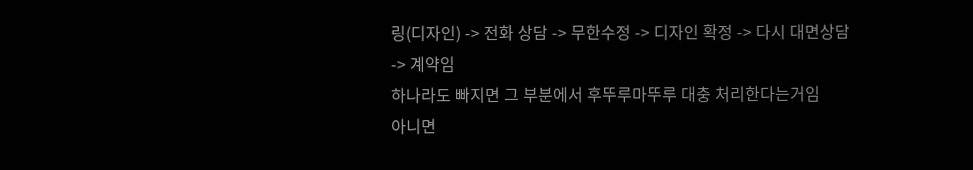링(디자인) -> 전화 상담 -> 무한수정 -> 디자인 확정 -> 다시 대면상담 -> 계약임
하나라도 빠지면 그 부분에서 후뚜루마뚜루 대충 처리한다는거임
아니면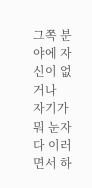그쪽 분야에 자신이 없거나
자기가 뭐 눈자다 이러면서 하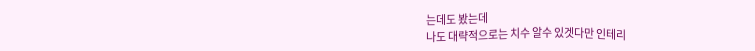는데도 봤는데
나도 대략적으로는 치수 알수 있겟다만 인테리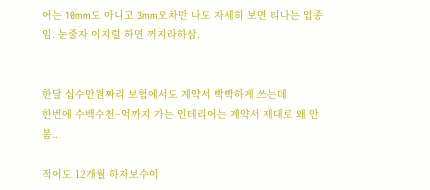어는 10mm도 아니고 3mm오차만 나도 자세히 보면 티나는 업종임. 눈줄자 이지럴 하면 꺼지라하삼.


한달 십수만원짜리 보험에서도 계약서 빡빡하게 쓰는데
한번에 수백수천~억까지 가는 인테리어는 계약서 제대로 왜 안봄..

적어도 12개월 하자보수이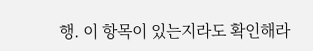행. 이 항목이 있는지라도 확인해라